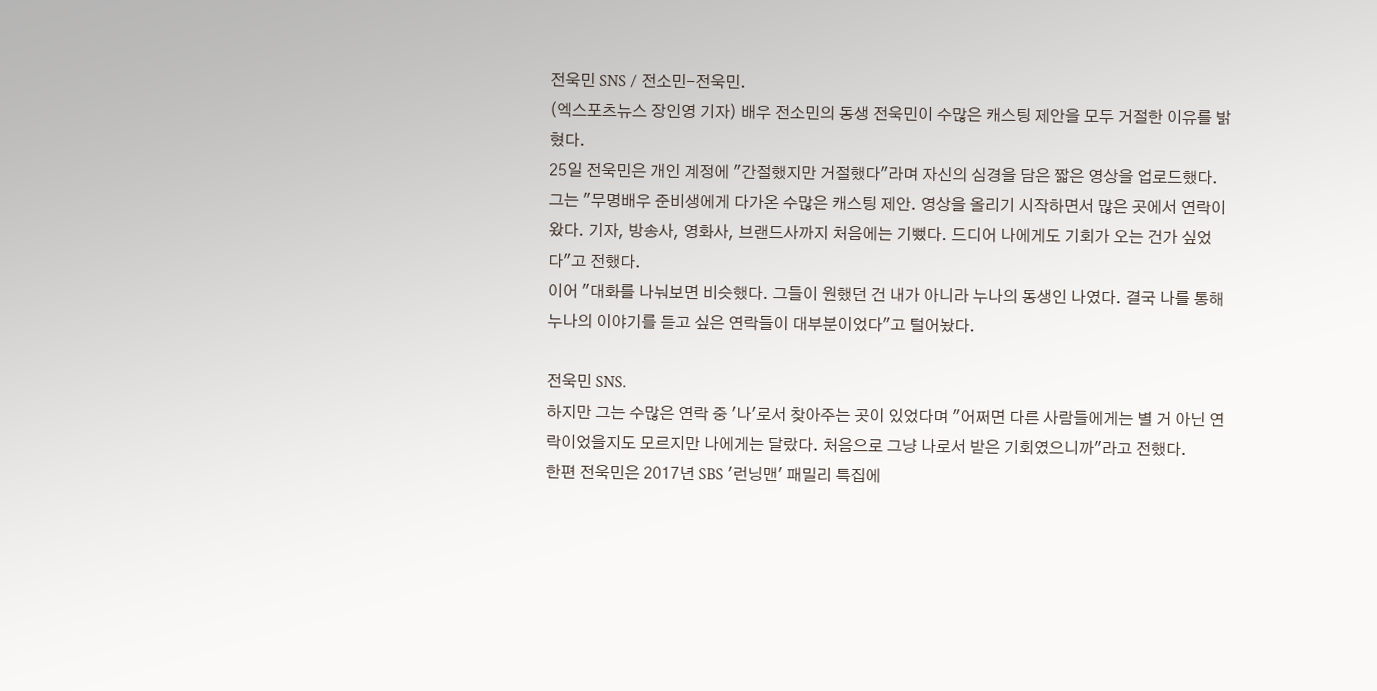전욱민 SNS / 전소민-전욱민.
(엑스포츠뉴스 장인영 기자) 배우 전소민의 동생 전욱민이 수많은 캐스팅 제안을 모두 거절한 이유를 밝혔다.
25일 전욱민은 개인 계정에 "간절했지만 거절했다"라며 자신의 심경을 담은 짧은 영상을 업로드했다.
그는 "무명배우 준비생에게 다가온 수많은 캐스팅 제안. 영상을 올리기 시작하면서 많은 곳에서 연락이 왔다. 기자, 방송사, 영화사, 브랜드사까지 처음에는 기뻤다. 드디어 나에게도 기회가 오는 건가 싶었다"고 전했다.
이어 "대화를 나눠보면 비슷했다. 그들이 원했던 건 내가 아니라 누나의 동생인 나였다. 결국 나를 통해 누나의 이야기를 듣고 싶은 연락들이 대부분이었다"고 털어놨다.

전욱민 SNS.
하지만 그는 수많은 연락 중 '나'로서 찾아주는 곳이 있었다며 "어쩌면 다른 사람들에게는 별 거 아닌 연락이었을지도 모르지만 나에게는 달랐다. 처음으로 그냥 나로서 받은 기회였으니까"라고 전했다.
한편 전욱민은 2017년 SBS '런닝맨' 패밀리 특집에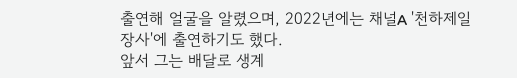출연해 얼굴을 알렸으며, 2022년에는 채널A '천하제일장사'에 출연하기도 했다.
앞서 그는 배달로 생계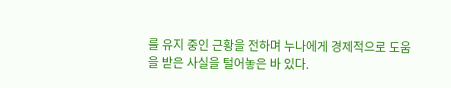를 유지 중인 근황을 전하며 누나에게 경제적으로 도움을 받은 사실을 털어놓은 바 있다.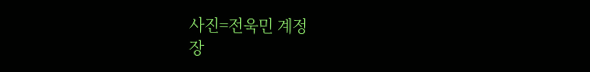사진=전욱민 계정
장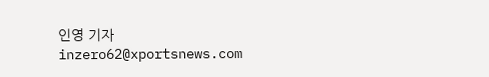인영 기자 inzero62@xportsnews.com